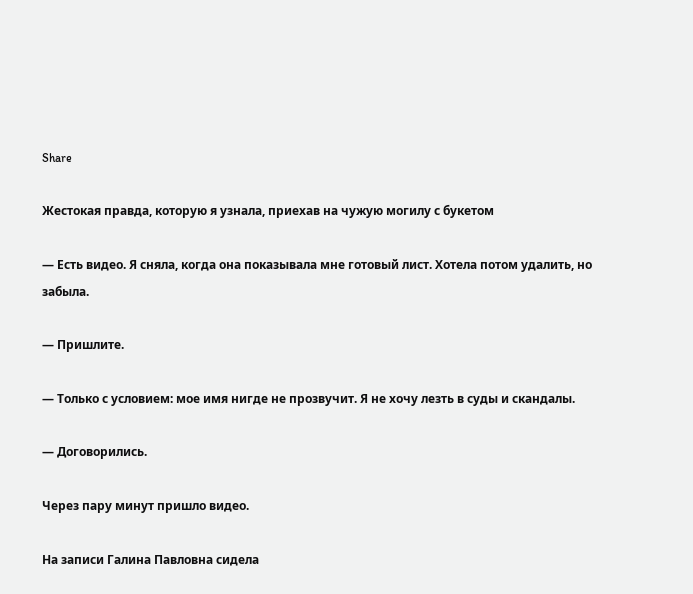Share

Жестокая правда, которую я узнала, приехав на чужую могилу с букетом

— Есть видео. Я сняла, когда она показывала мне готовый лист. Хотела потом удалить, но забыла.

— Пришлите.

— Только с условием: мое имя нигде не прозвучит. Я не хочу лезть в суды и скандалы.

— Договорились.

Через пару минут пришло видео.

На записи Галина Павловна сидела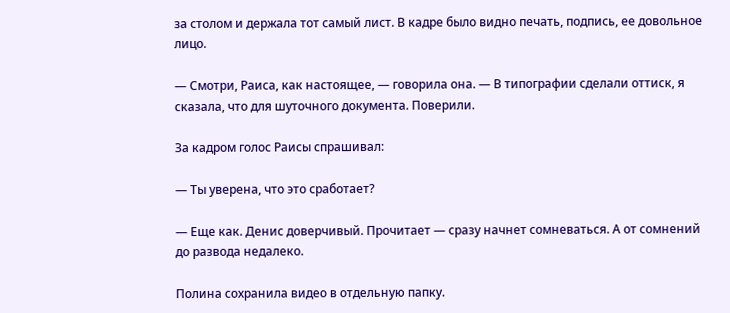за столом и держала тот самый лист. В кадре было видно печать, подпись, ее довольное лицо.

— Смотри, Раиса, как настоящее, — говорила она. — В типографии сделали оттиск, я сказала, что для шуточного документа. Поверили.

За кадром голос Раисы спрашивал:

— Ты уверена, что это сработает?

— Еще как. Денис доверчивый. Прочитает — сразу начнет сомневаться. А от сомнений до развода недалеко.

Полина сохранила видео в отдельную папку.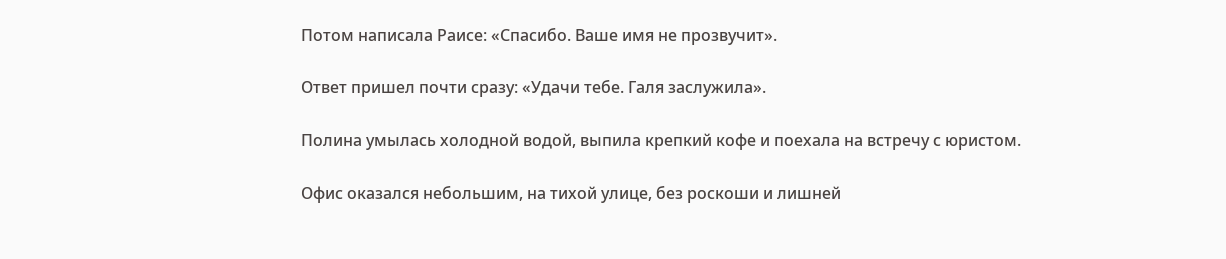Потом написала Раисе: «Спасибо. Ваше имя не прозвучит».

Ответ пришел почти сразу: «Удачи тебе. Галя заслужила».

Полина умылась холодной водой, выпила крепкий кофе и поехала на встречу с юристом.

Офис оказался небольшим, на тихой улице, без роскоши и лишней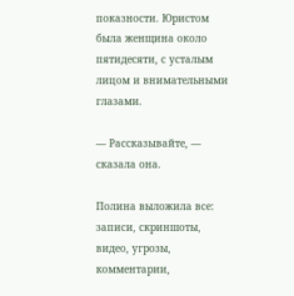показности. Юристом была женщина около пятидесяти, с усталым лицом и внимательными глазами.

— Рассказывайте, — сказала она.

Полина выложила все: записи, скриншоты, видео, угрозы, комментарии,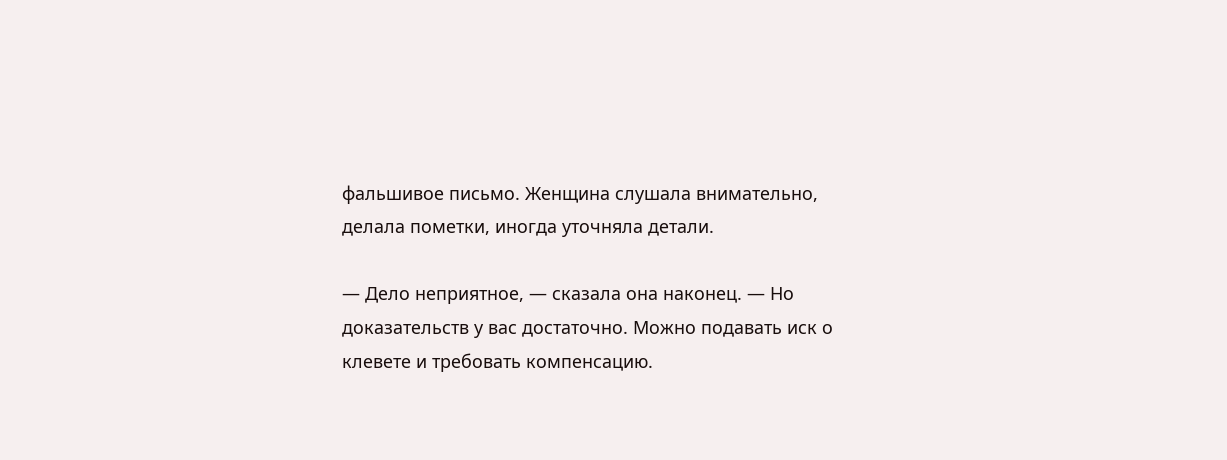фальшивое письмо. Женщина слушала внимательно, делала пометки, иногда уточняла детали.

— Дело неприятное, — сказала она наконец. — Но доказательств у вас достаточно. Можно подавать иск о клевете и требовать компенсацию.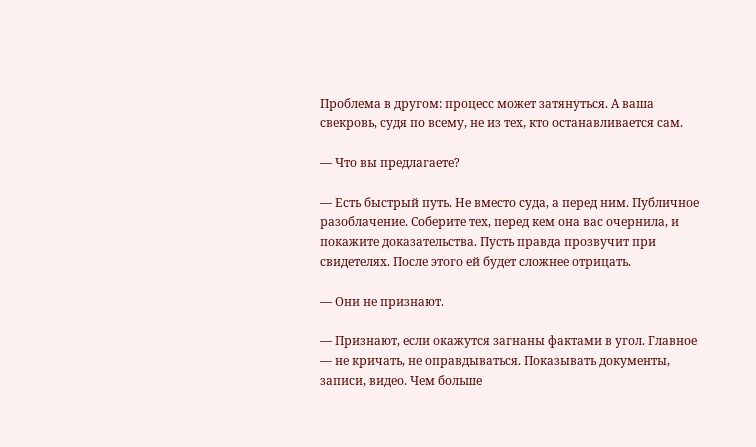Проблема в другом: процесс может затянуться. А ваша свекровь, судя по всему, не из тех, кто останавливается сам.

— Что вы предлагаете?

— Есть быстрый путь. Не вместо суда, а перед ним. Публичное разоблачение. Соберите тех, перед кем она вас очернила, и покажите доказательства. Пусть правда прозвучит при свидетелях. После этого ей будет сложнее отрицать.

— Они не признают.

— Признают, если окажутся загнаны фактами в угол. Главное — не кричать, не оправдываться. Показывать документы, записи, видео. Чем больше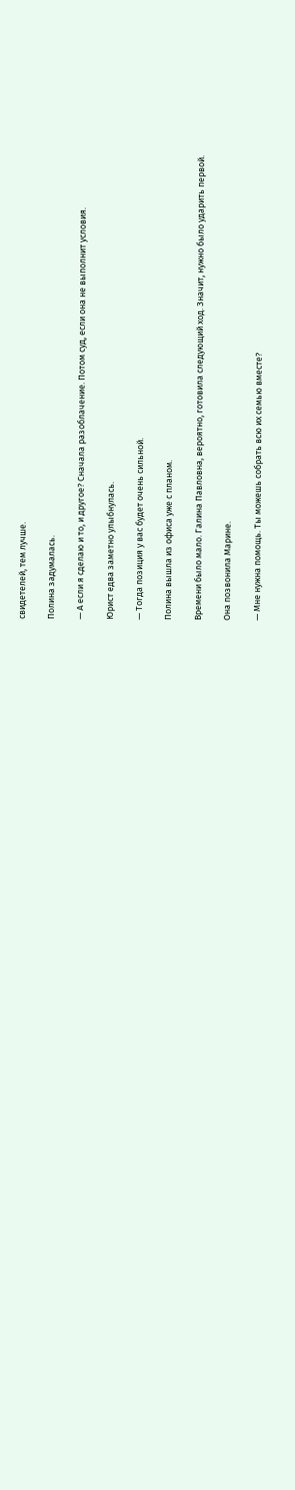свидетелей, тем лучше.

Полина задумалась.

— А если я сделаю и то, и другое? Сначала разоблачение. Потом суд, если она не выполнит условия.

Юрист едва заметно улыбнулась.

— Тогда позиция у вас будет очень сильной.

Полина вышла из офиса уже с планом.

Времени было мало. Галина Павловна, вероятно, готовила следующий ход. Значит, нужно было ударить первой.

Она позвонила Марине.

— Мне нужна помощь. Ты можешь собрать всю их семью вместе?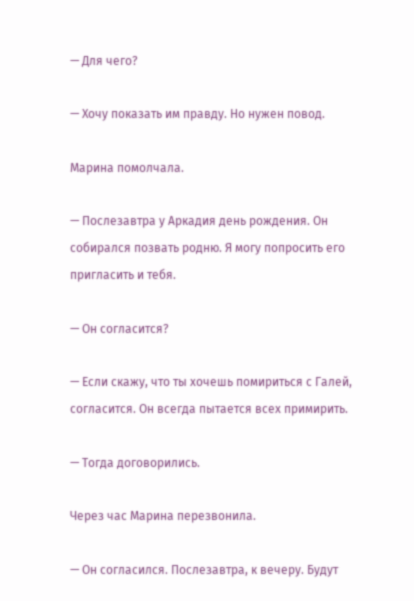— Для чего?

— Хочу показать им правду. Но нужен повод.

Марина помолчала.

— Послезавтра у Аркадия день рождения. Он собирался позвать родню. Я могу попросить его пригласить и тебя.

— Он согласится?

— Если скажу, что ты хочешь помириться с Галей, согласится. Он всегда пытается всех примирить.

— Тогда договорились.

Через час Марина перезвонила.

— Он согласился. Послезавтра, к вечеру. Будут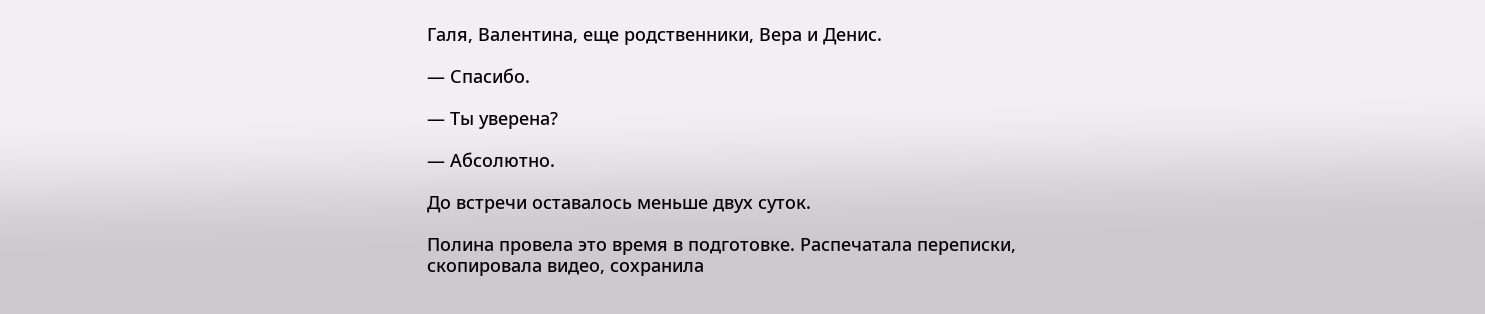Галя, Валентина, еще родственники, Вера и Денис.

— Спасибо.

— Ты уверена?

— Абсолютно.

До встречи оставалось меньше двух суток.

Полина провела это время в подготовке. Распечатала переписки, скопировала видео, сохранила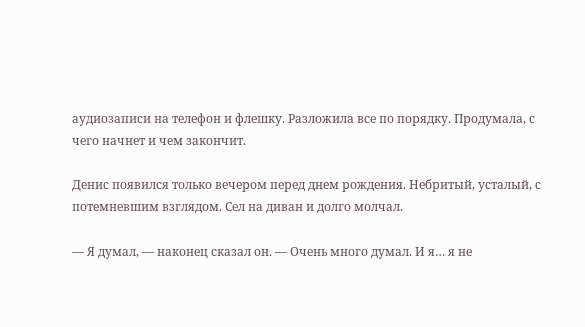аудиозаписи на телефон и флешку. Разложила все по порядку. Продумала, с чего начнет и чем закончит.

Денис появился только вечером перед днем рождения. Небритый, усталый, с потемневшим взглядом. Сел на диван и долго молчал.

— Я думал, — наконец сказал он. — Очень много думал. И я… я не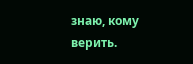знаю, кому верить.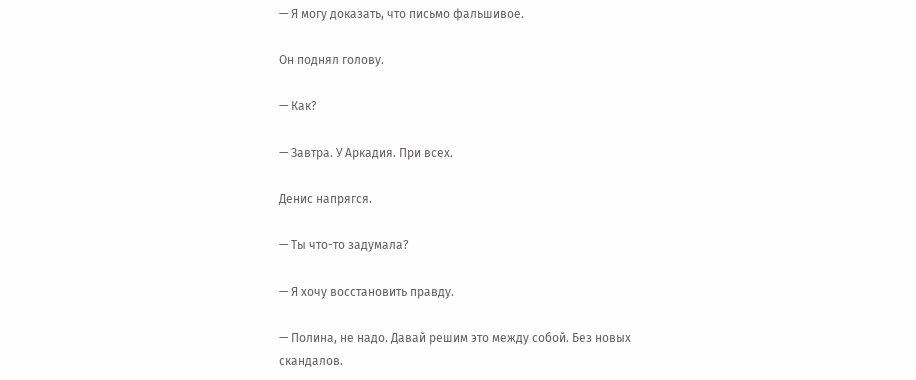— Я могу доказать, что письмо фальшивое.

Он поднял голову.

— Как?

— Завтра. У Аркадия. При всех.

Денис напрягся.

— Ты что-то задумала?

— Я хочу восстановить правду.

— Полина, не надо. Давай решим это между собой. Без новых скандалов.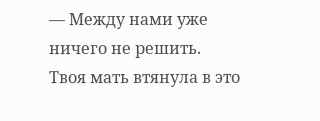— Между нами уже ничего не решить. Твоя мать втянула в это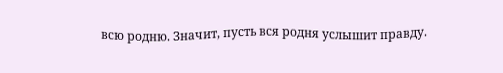всю родню. Значит, пусть вся родня услышит правду.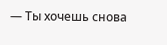— Ты хочешь снова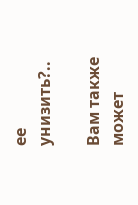ее унизить?..

Вам также может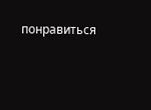понравиться